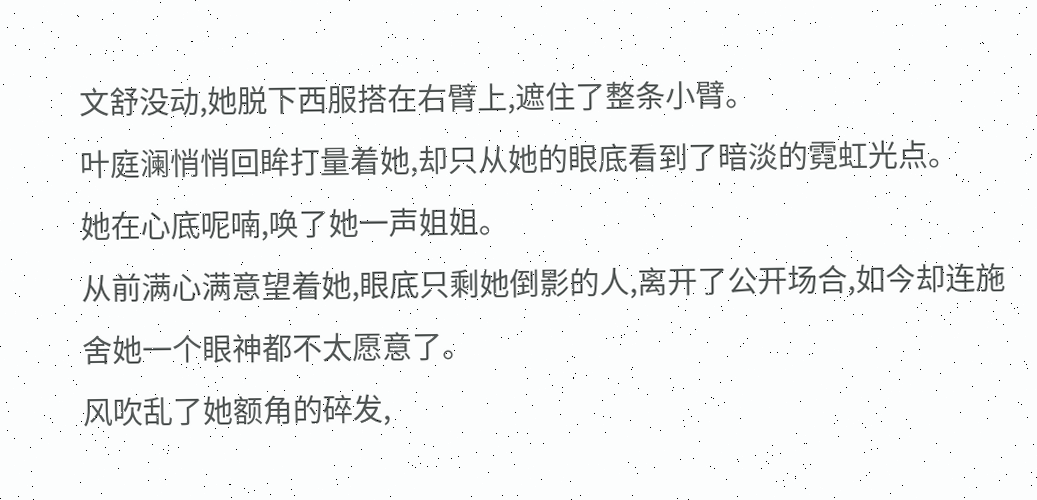文舒没动,她脱下西服搭在右臂上,遮住了整条小臂。
叶庭澜悄悄回眸打量着她,却只从她的眼底看到了暗淡的霓虹光点。
她在心底呢喃,唤了她一声姐姐。
从前满心满意望着她,眼底只剩她倒影的人,离开了公开场合,如今却连施舍她一个眼神都不太愿意了。
风吹乱了她额角的碎发,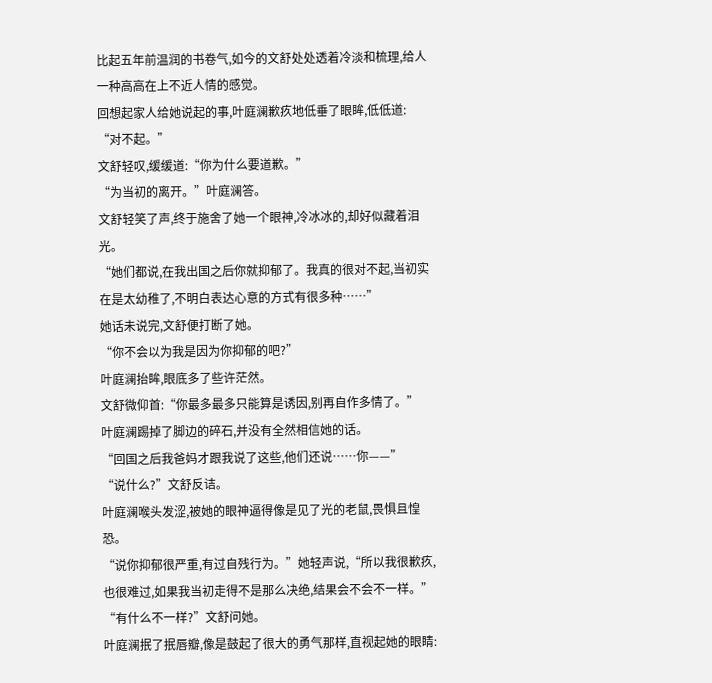比起五年前温润的书卷气,如今的文舒处处透着冷淡和梳理,给人一种高高在上不近人情的感觉。
回想起家人给她说起的事,叶庭澜歉疚地低垂了眼眸,低低道:
“对不起。”
文舒轻叹,缓缓道:“你为什么要道歉。”
“为当初的离开。”叶庭澜答。
文舒轻笑了声,终于施舍了她一个眼神,冷冰冰的,却好似藏着泪光。
“她们都说,在我出国之后你就抑郁了。我真的很对不起,当初实在是太幼稚了,不明白表达心意的方式有很多种……”
她话未说完,文舒便打断了她。
“你不会以为我是因为你抑郁的吧?”
叶庭澜抬眸,眼底多了些许茫然。
文舒微仰首:“你最多最多只能算是诱因,别再自作多情了。”
叶庭澜踢掉了脚边的碎石,并没有全然相信她的话。
“回国之后我爸妈才跟我说了这些,他们还说……你——”
“说什么?”文舒反诘。
叶庭澜喉头发涩,被她的眼神逼得像是见了光的老鼠,畏惧且惶恐。
“说你抑郁很严重,有过自残行为。”她轻声说,“所以我很歉疚,也很难过,如果我当初走得不是那么决绝,结果会不会不一样。”
“有什么不一样?”文舒问她。
叶庭澜抿了抿唇瓣,像是鼓起了很大的勇气那样,直视起她的眼睛: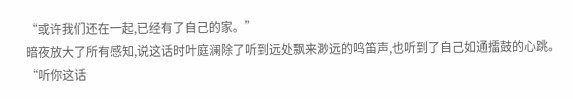“或许我们还在一起,已经有了自己的家。”
暗夜放大了所有感知,说这话时叶庭澜除了听到远处飘来渺远的鸣笛声,也听到了自己如通擂鼓的心跳。
“听你这话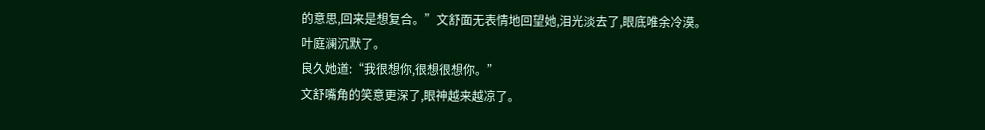的意思,回来是想复合。”文舒面无表情地回望她,泪光淡去了,眼底唯余冷漠。
叶庭澜沉默了。
良久她道:“我很想你,很想很想你。”
文舒嘴角的笑意更深了,眼神越来越凉了。